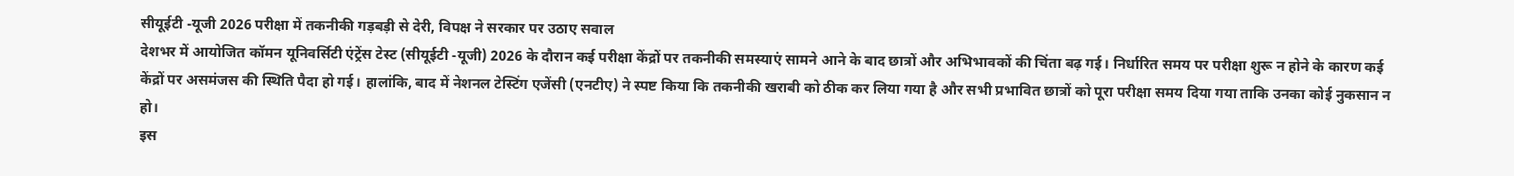सीयूईटी -यूजी 2026 परीक्षा में तकनीकी गड़बड़ी से देरी, विपक्ष ने सरकार पर उठाए सवाल
देशभर में आयोजित कॉमन यूनिवर्सिटी एंट्रेंस टेस्ट (सीयूईटी -यूजी) 2026 के दौरान कई परीक्षा केंद्रों पर तकनीकी समस्याएं सामने आने के बाद छात्रों और अभिभावकों की चिंता बढ़ गई। निर्धारित समय पर परीक्षा शुरू न होने के कारण कई केंद्रों पर असमंजस की स्थिति पैदा हो गई। हालांकि, बाद में नेशनल टेस्टिंग एजेंसी (एनटीए) ने स्पष्ट किया कि तकनीकी खराबी को ठीक कर लिया गया है और सभी प्रभावित छात्रों को पूरा परीक्षा समय दिया गया ताकि उनका कोई नुकसान न हो।
इस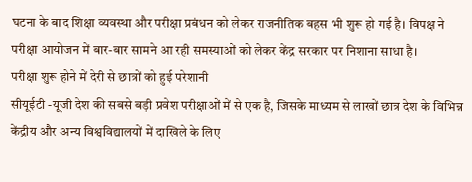घटना के बाद शिक्षा व्यवस्था और परीक्षा प्रबंधन को लेकर राजनीतिक बहस भी शुरू हो गई है। विपक्ष ने परीक्षा आयोजन में बार-बार सामने आ रही समस्याओं को लेकर केंद्र सरकार पर निशाना साधा है।
परीक्षा शुरू होने में देरी से छात्रों को हुई परेशानी
सीयूईटी -यूजी देश की सबसे बड़ी प्रवेश परीक्षाओं में से एक है, जिसके माध्यम से लाखों छात्र देश के विभिन्न केंद्रीय और अन्य विश्वविद्यालयों में दाखिले के लिए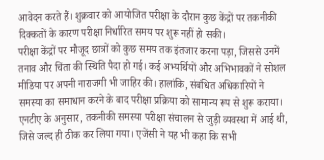आवेदन करते हैं। शुक्रवार को आयोजित परीक्षा के दौरान कुछ केंद्रों पर तकनीकी दिक्कतों के कारण परीक्षा निर्धारित समय पर शुरू नहीं हो सकी।
परीक्षा केंद्रों पर मौजूद छात्रों को कुछ समय तक इंतजार करना पड़ा, जिससे उनमें तनाव और चिंता की स्थिति पैदा हो गई। कई अभ्यर्थियों और अभिभावकों ने सोशल मीडिया पर अपनी नाराजगी भी जाहिर की। हालांकि, संबंधित अधिकारियों ने समस्या का समाधान करने के बाद परीक्षा प्रक्रिया को सामान्य रूप से शुरू कराया।
एनटीए के अनुसार, तकनीकी समस्या परीक्षा संचालन से जुड़ी व्यवस्था में आई थी, जिसे जल्द ही ठीक कर लिया गया। एजेंसी ने यह भी कहा कि सभी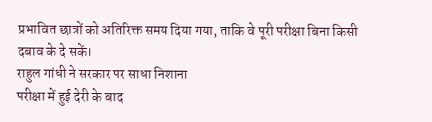प्रभावित छात्रों को अतिरिक्त समय दिया गया, ताकि वे पूरी परीक्षा बिना किसी दबाव के दे सकें।
राहुल गांधी ने सरकार पर साधा निशाना
परीक्षा में हुई देरी के बाद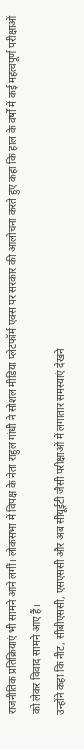राजनीतिक प्रतिक्रियाएं भी सामने आने लगीं। लोकसभा में विपक्ष के नेता राहुल गांधी ने सोशल मीडिया प्लेटफॉर्म एक्स पर सरकार की आलोचना करते हुए कहा कि हाल के वर्षों में कई महत्वपूर्ण परीक्षाओं को लेकर विवाद सामने आए हैं।
उन्होंने कहा कि नीट, सीबीएससी, एसएससी और अब सीयूईटी जैसी परीक्षाओं में लगातार समस्याएं देखने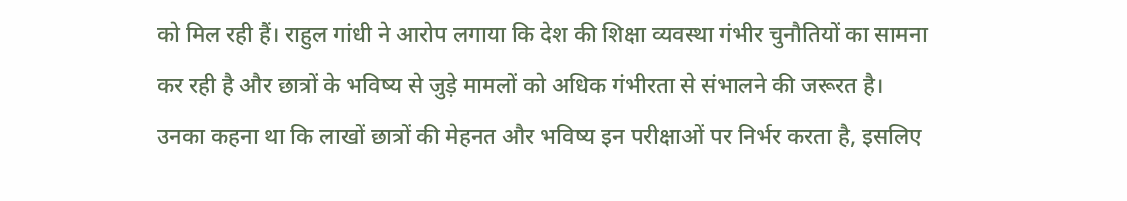को मिल रही हैं। राहुल गांधी ने आरोप लगाया कि देश की शिक्षा व्यवस्था गंभीर चुनौतियों का सामना कर रही है और छात्रों के भविष्य से जुड़े मामलों को अधिक गंभीरता से संभालने की जरूरत है।
उनका कहना था कि लाखों छात्रों की मेहनत और भविष्य इन परीक्षाओं पर निर्भर करता है, इसलिए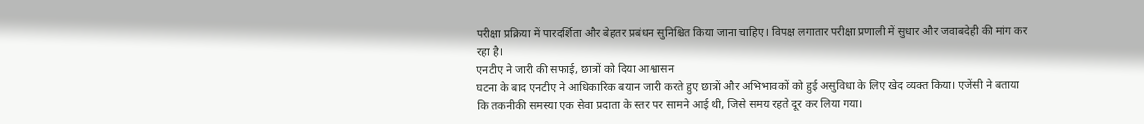परीक्षा प्रक्रिया में पारदर्शिता और बेहतर प्रबंधन सुनिश्चित किया जाना चाहिए। विपक्ष लगातार परीक्षा प्रणाली में सुधार और जवाबदेही की मांग कर रहा है।
एनटीए ने जारी की सफाई, छात्रों को दिया आश्वासन
घटना के बाद एनटीए ने आधिकारिक बयान जारी करते हुए छात्रों और अभिभावकों को हुई असुविधा के लिए खेद व्यक्त किया। एजेंसी ने बताया कि तकनीकी समस्या एक सेवा प्रदाता के स्तर पर सामने आई थी, जिसे समय रहते दूर कर लिया गया।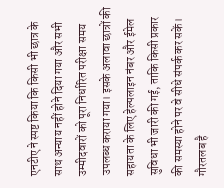एनटीए ने स्पष्ट किया कि किसी भी छात्र के साथ अन्याय नहीं होने दिया गया और सभी उम्मीदवारों को पूरा निर्धारित परीक्षा समय उपलब्ध कराया गया। इसके अलावा छात्रों की सहायता के लिए हेल्पलाइन नंबर और ईमेल सुविधा भी जारी की गई, ताकि किसी प्रकार की समस्या होने पर वे सीधे संपर्क कर सकें।
गौरतलब है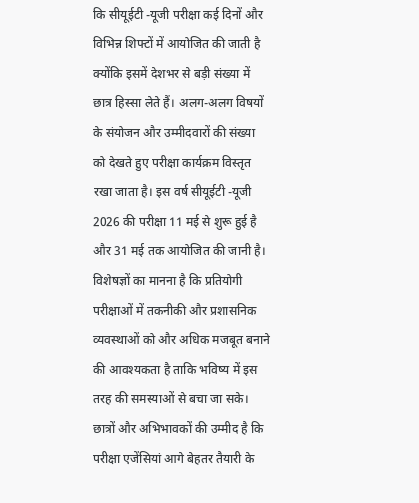कि सीयूईटी -यूजी परीक्षा कई दिनों और विभिन्न शिफ्टों में आयोजित की जाती है क्योंकि इसमें देशभर से बड़ी संख्या में छात्र हिस्सा लेते हैं। अलग-अलग विषयों के संयोजन और उम्मीदवारों की संख्या को देखते हुए परीक्षा कार्यक्रम विस्तृत रखा जाता है। इस वर्ष सीयूईटी -यूजी 2026 की परीक्षा 11 मई से शुरू हुई है और 31 मई तक आयोजित की जानी है।
विशेषज्ञों का मानना है कि प्रतियोगी परीक्षाओं में तकनीकी और प्रशासनिक व्यवस्थाओं को और अधिक मजबूत बनाने की आवश्यकता है ताकि भविष्य में इस तरह की समस्याओं से बचा जा सके। छात्रों और अभिभावकों की उम्मीद है कि परीक्षा एजेंसियां आगे बेहतर तैयारी के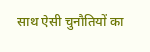साथ ऐसी चुनौतियों का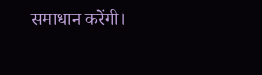समाधान करेंगी।